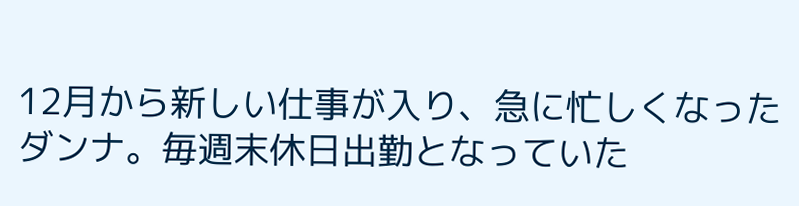12月から新しい仕事が入り、急に忙しくなったダンナ。毎週末休日出勤となっていた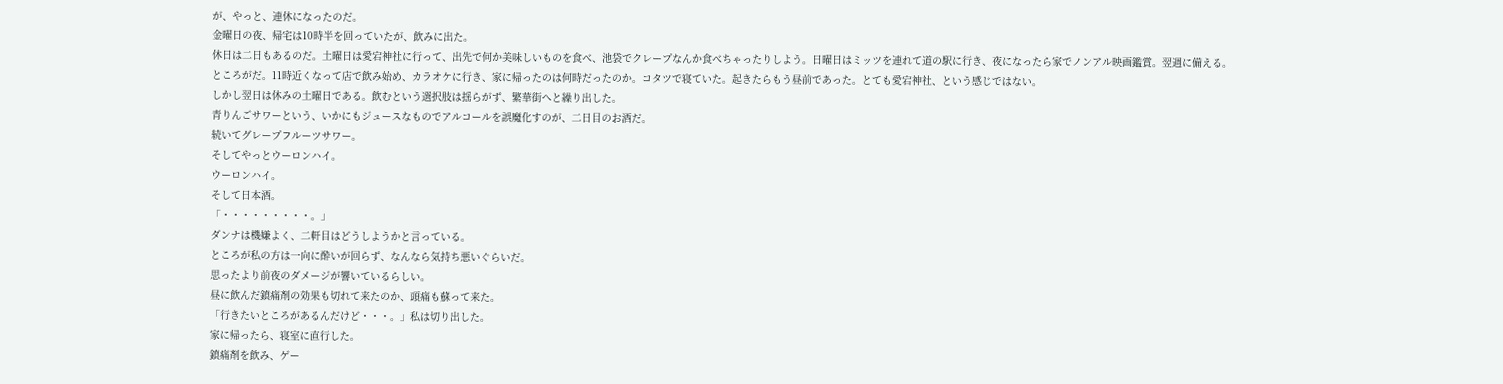が、やっと、連休になったのだ。
金曜日の夜、帰宅は10時半を回っていたが、飲みに出た。
休日は二日もあるのだ。土曜日は愛宕神社に行って、出先で何か美味しいものを食べ、池袋でクレープなんか食べちゃったりしよう。日曜日はミッツを連れて道の駅に行き、夜になったら家でノンアル映画鑑賞。翌週に備える。
ところがだ。11時近くなって店で飲み始め、カラオケに行き、家に帰ったのは何時だったのか。コタツで寝ていた。起きたらもう昼前であった。とても愛宕神社、という感じではない。
しかし翌日は休みの土曜日である。飲むという選択肢は揺らがず、繁華街へと繰り出した。
青りんごサワーという、いかにもジュースなものでアルコールを誤魔化すのが、二日目のお酒だ。
続いてグレープフルーツサワー。
そしてやっとウーロンハイ。
ウーロンハイ。
そして日本酒。
「・・・・・・・・・。」
ダンナは機嫌よく、二軒目はどうしようかと言っている。
ところが私の方は一向に酔いが回らず、なんなら気持ち悪いぐらいだ。
思ったより前夜のダメージが響いているらしい。
昼に飲んだ鎮痛剤の効果も切れて来たのか、頭痛も蘇って来た。
「行きたいところがあるんだけど・・・。」私は切り出した。
家に帰ったら、寝室に直行した。
鎮痛剤を飲み、ゲー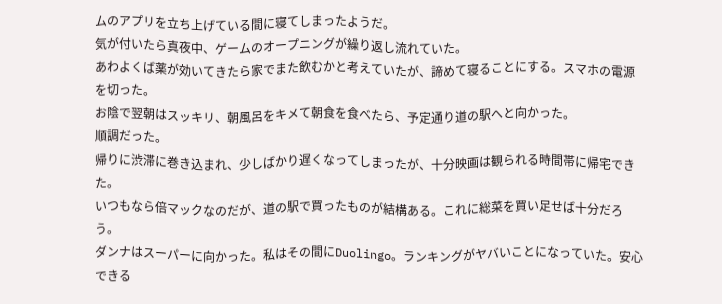ムのアプリを立ち上げている間に寝てしまったようだ。
気が付いたら真夜中、ゲームのオープニングが繰り返し流れていた。
あわよくば薬が効いてきたら家でまた飲むかと考えていたが、諦めて寝ることにする。スマホの電源を切った。
お陰で翌朝はスッキリ、朝風呂をキメて朝食を食べたら、予定通り道の駅へと向かった。
順調だった。
帰りに渋滞に巻き込まれ、少しばかり遅くなってしまったが、十分映画は観られる時間帯に帰宅できた。
いつもなら倍マックなのだが、道の駅で買ったものが結構ある。これに総菜を買い足せば十分だろう。
ダンナはスーパーに向かった。私はその間にDuolingo。ランキングがヤバいことになっていた。安心できる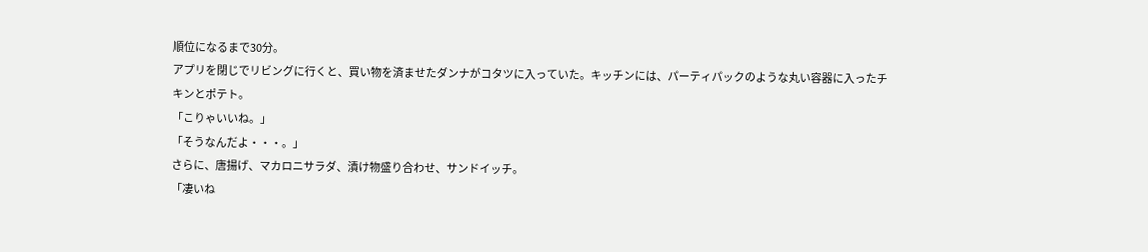順位になるまで30分。
アプリを閉じでリビングに行くと、買い物を済ませたダンナがコタツに入っていた。キッチンには、パーティパックのような丸い容器に入ったチキンとポテト。
「こりゃいいね。」
「そうなんだよ・・・。」
さらに、唐揚げ、マカロニサラダ、漬け物盛り合わせ、サンドイッチ。
「凄いね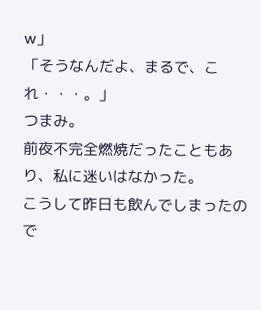w」
「そうなんだよ、まるで、これ・・・。」
つまみ。
前夜不完全燃焼だったこともあり、私に迷いはなかった。
こうして昨日も飲んでしまったので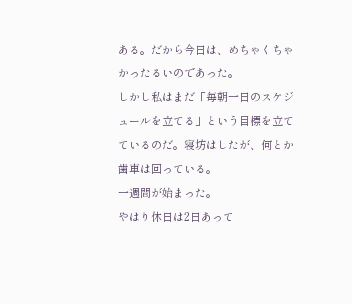ある。だから今日は、めちゃくちゃかったるいのであった。
しかし私はまだ「毎朝一日のスケジュールを立てる」という目標を立てているのだ。寝坊はしたが、何とか歯車は回っている。
一週間が始まった。
やはり休日は2日あって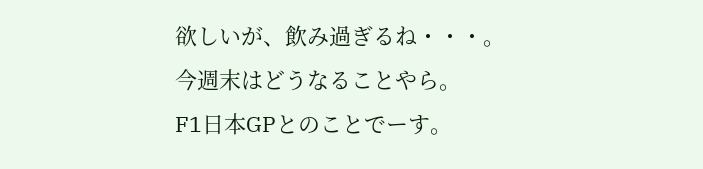欲しいが、飲み過ぎるね・・・。
今週末はどうなることやら。
F1日本GPとのことでーす。